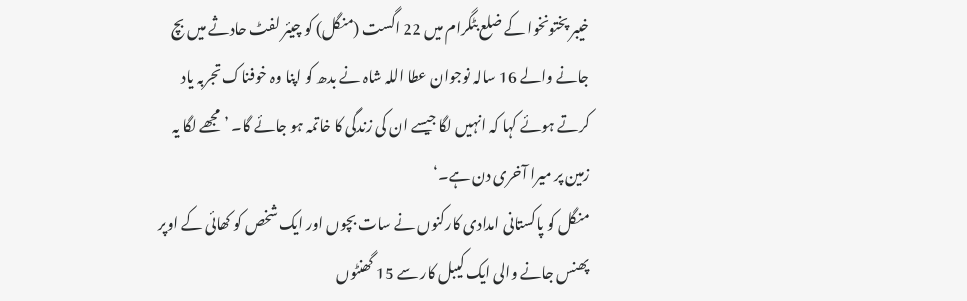خیبر پختونخوا کے ضلع بٹگرام میں 22 اگست (منگل) کو چیئر لفٹ حادثے میں بچ جانے والے 16 سالہ نوجوان عطا اللہ شاہ نے بدھ کو اپنا وہ خوفناک تجربہ یاد کرتے ہوئے کہا کہ انہیں لگا جیسے ان کی زندگی کا خاتمہ ہو جائے گا۔ ’مجھے لگا یہ زمین پر میرا آخری دن ہے۔‘
منگل کو پاکستانی امدادی کارکنوں نے سات بچوں اور ایک شخص کو کھائی کے اوپر پھنس جانے والی ایک کیبل کار سے 15 گھنٹوں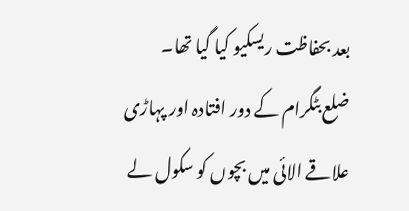بعد بحفاظت ریسکیو کیا گیا تھا۔
ضلع بٹگرام کے دور افتادہ اور پہاڑی علاقے الائی میں بچوں کو سکول لے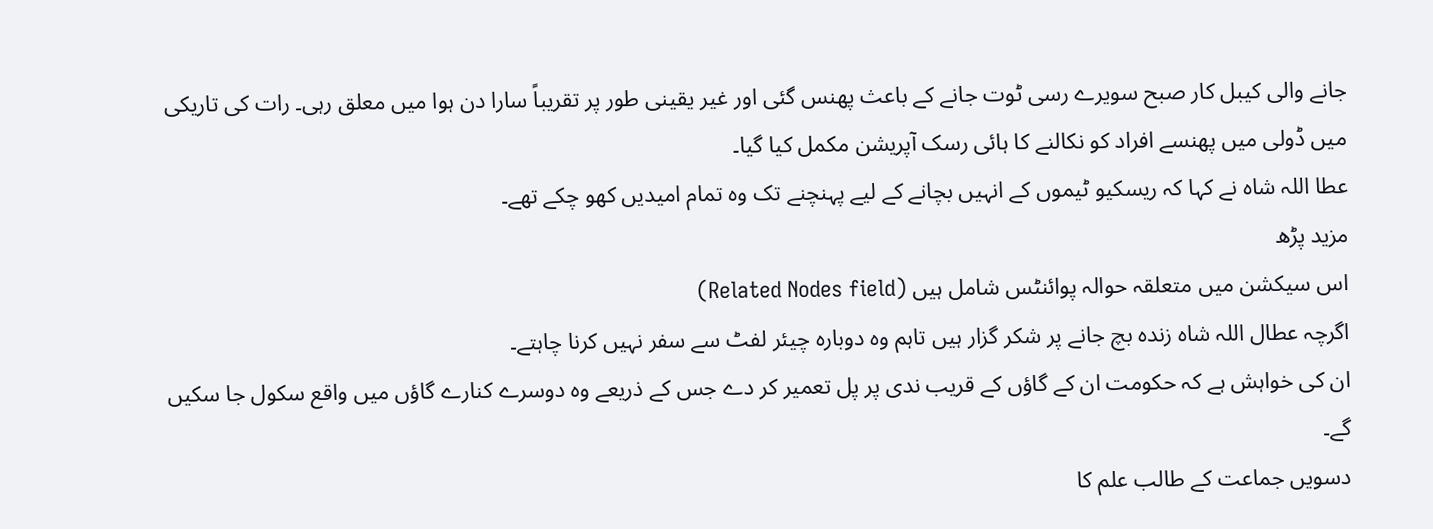جانے والی کیبل کار صبح سویرے رسی ٹوت جانے کے باعث پھنس گئی اور غیر یقینی طور پر تقریباً سارا دن ہوا میں معلق رہی۔ رات کی تاریکی میں ڈولی میں پھنسے افراد کو نکالنے کا ہائی رسک آپریشن مکمل کیا گیا۔
عطا اللہ شاہ نے کہا کہ ریسکیو ٹیموں کے انہیں بچانے کے لیے پہنچنے تک وہ تمام امیدیں کھو چکے تھے۔
مزید پڑھ
اس سیکشن میں متعلقہ حوالہ پوائنٹس شامل ہیں (Related Nodes field)
اگرچہ عطال اللہ شاہ زندہ بچ جانے پر شکر گزار ہیں تاہم وہ دوبارہ چیئر لفٹ سے سفر نہیں کرنا چاہتے۔
ان کی خواہش ہے کہ حکومت ان کے گاؤں کے قریب ندی پر پل تعمیر کر دے جس کے ذریعے وہ دوسرے کنارے گاؤں میں واقع سکول جا سکیں گے۔
دسویں جماعت کے طالب علم کا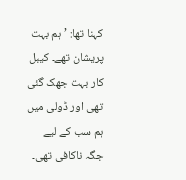کہنا تھا: ’ہم بہت پریشان تھے۔ کیبل کار بہت جھک گئی تھی اور ڈولی میں ہم سب کے لیے جگہ ناکافی تھی۔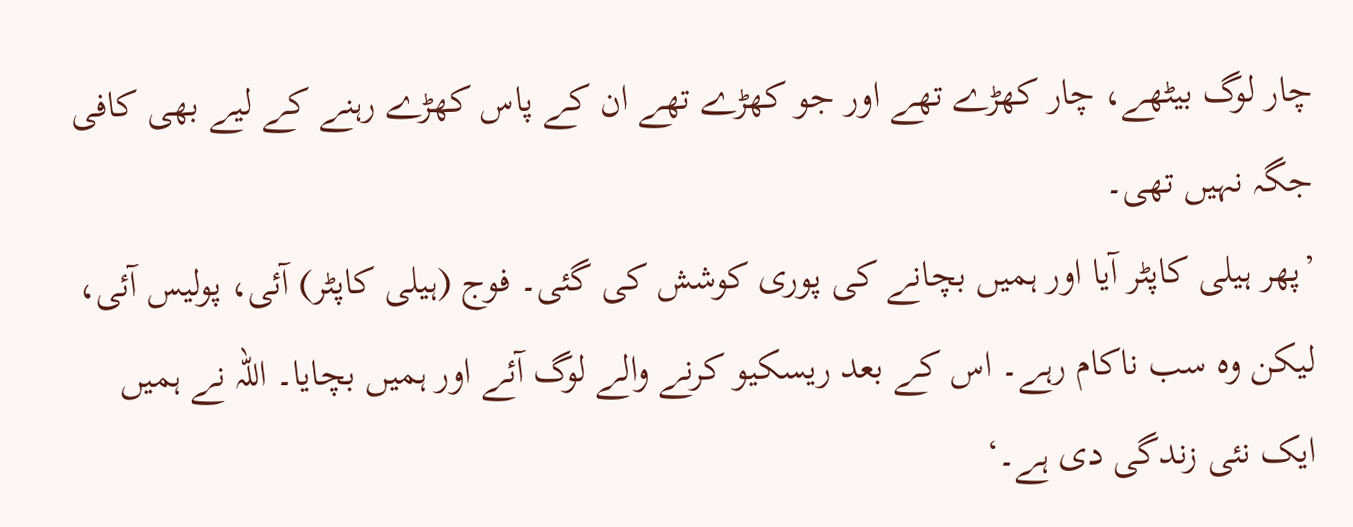چار لوگ بیٹھے، چار کھڑے تھے اور جو کھڑے تھے ان کے پاس کھڑے رہنے کے لیے بھی کافی جگہ نہیں تھی۔
’پھر ہیلی کاپٹر آیا اور ہمیں بچانے کی پوری کوشش کی گئی۔ فوج (ہیلی کاپٹر) آئی، پولیس آئی، لیکن وہ سب ناکام رہے۔ اس کے بعد ریسکیو کرنے والے لوگ آئے اور ہمیں بچایا۔ اللہ نے ہمیں ایک نئی زندگی دی ہے۔‘